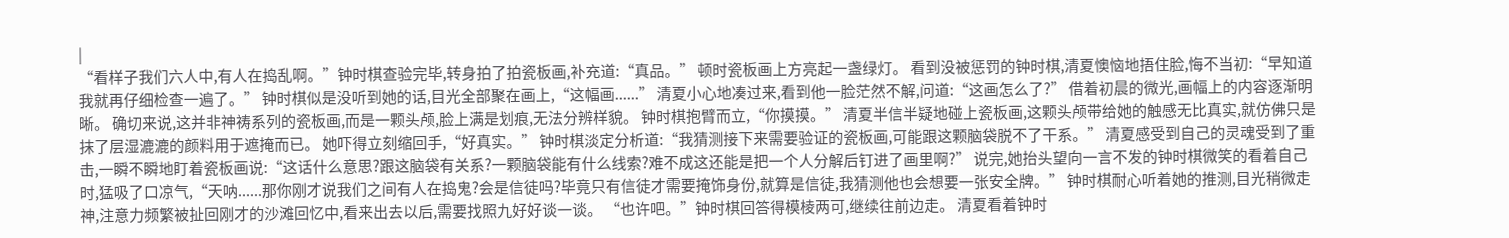|
“看样子我们六人中,有人在捣乱啊。”钟时棋查验完毕,转身拍了拍瓷板画,补充道:“真品。” 顿时瓷板画上方亮起一盏绿灯。 看到没被惩罚的钟时棋,清夏懊恼地捂住脸,悔不当初:“早知道我就再仔细检查一遍了。” 钟时棋似是没听到她的话,目光全部聚在画上,“这幅画......” 清夏小心地凑过来,看到他一脸茫然不解,问道:“这画怎么了?” 借着初晨的微光,画幅上的内容逐渐明晰。 确切来说,这并非神祷系列的瓷板画,而是一颗头颅,脸上满是划痕,无法分辨样貌。 钟时棋抱臂而立,“你摸摸。” 清夏半信半疑地碰上瓷板画,这颗头颅带给她的触感无比真实,就仿佛只是抹了层湿漉漉的颜料用于遮掩而已。 她吓得立刻缩回手,“好真实。” 钟时棋淡定分析道:“我猜测接下来需要验证的瓷板画,可能跟这颗脑袋脱不了干系。” 清夏感受到自己的灵魂受到了重击,一瞬不瞬地盯着瓷板画说:“这话什么意思?跟这脑袋有关系?一颗脑袋能有什么线索?难不成这还能是把一个人分解后钉进了画里啊?” 说完,她抬头望向一言不发的钟时棋微笑的看着自己时,猛吸了口凉气,“天呐......那你刚才说我们之间有人在捣鬼?会是信徒吗?毕竟只有信徒才需要掩饰身份,就算是信徒,我猜测他也会想要一张安全牌。” 钟时棋耐心听着她的推测,目光稍微走神,注意力频繁被扯回刚才的沙滩回忆中,看来出去以后,需要找照九好好谈一谈。 “也许吧。”钟时棋回答得模棱两可,继续往前边走。 清夏看着钟时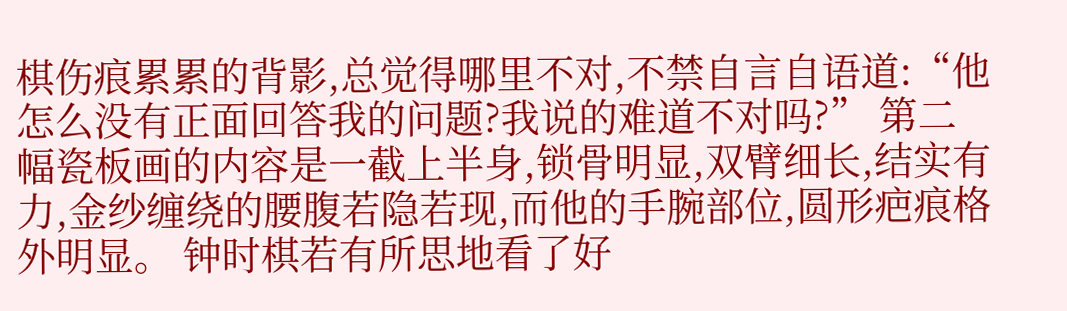棋伤痕累累的背影,总觉得哪里不对,不禁自言自语道:“他怎么没有正面回答我的问题?我说的难道不对吗?” 第二幅瓷板画的内容是一截上半身,锁骨明显,双臂细长,结实有力,金纱缠绕的腰腹若隐若现,而他的手腕部位,圆形疤痕格外明显。 钟时棋若有所思地看了好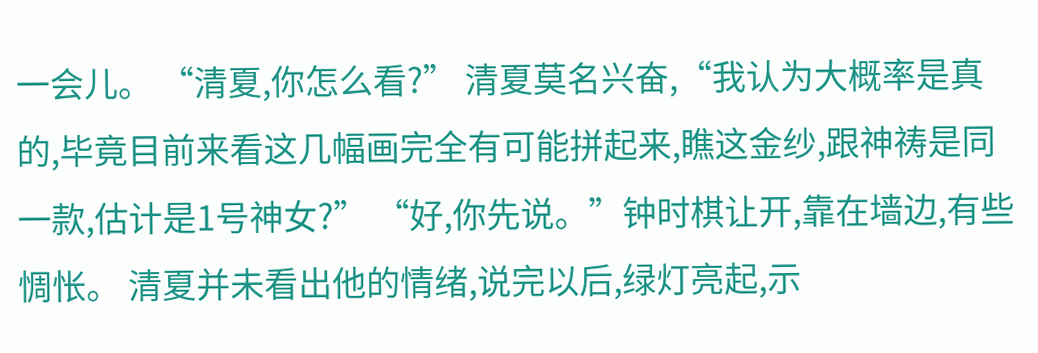一会儿。 “清夏,你怎么看?” 清夏莫名兴奋,“我认为大概率是真的,毕竟目前来看这几幅画完全有可能拼起来,瞧这金纱,跟神祷是同一款,估计是1号神女?” “好,你先说。”钟时棋让开,靠在墙边,有些惆怅。 清夏并未看出他的情绪,说完以后,绿灯亮起,示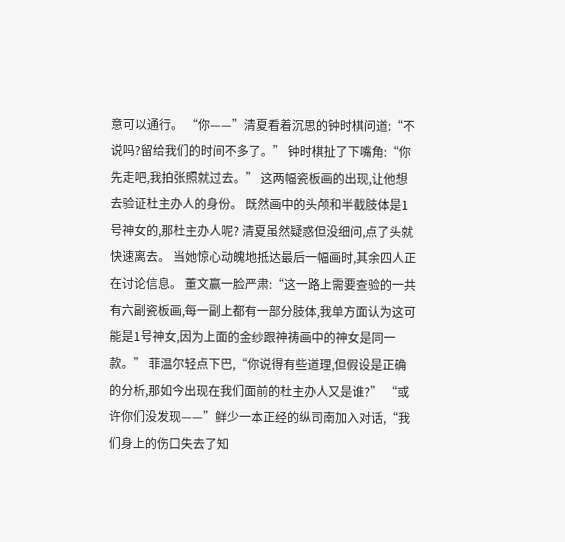意可以通行。 “你——”清夏看着沉思的钟时棋问道:“不说吗?留给我们的时间不多了。” 钟时棋扯了下嘴角:“你先走吧,我拍张照就过去。” 这两幅瓷板画的出现,让他想去验证杜主办人的身份。 既然画中的头颅和半截肢体是1号神女的,那杜主办人呢? 清夏虽然疑惑但没细问,点了头就快速离去。 当她惊心动魄地抵达最后一幅画时,其余四人正在讨论信息。 董文赢一脸严肃:“这一路上需要查验的一共有六副瓷板画,每一副上都有一部分肢体,我单方面认为这可能是1号神女,因为上面的金纱跟神祷画中的神女是同一款。” 菲温尔轻点下巴,“你说得有些道理,但假设是正确的分析,那如今出现在我们面前的杜主办人又是谁?” “或许你们没发现——”鲜少一本正经的纵司南加入对话,“我们身上的伤口失去了知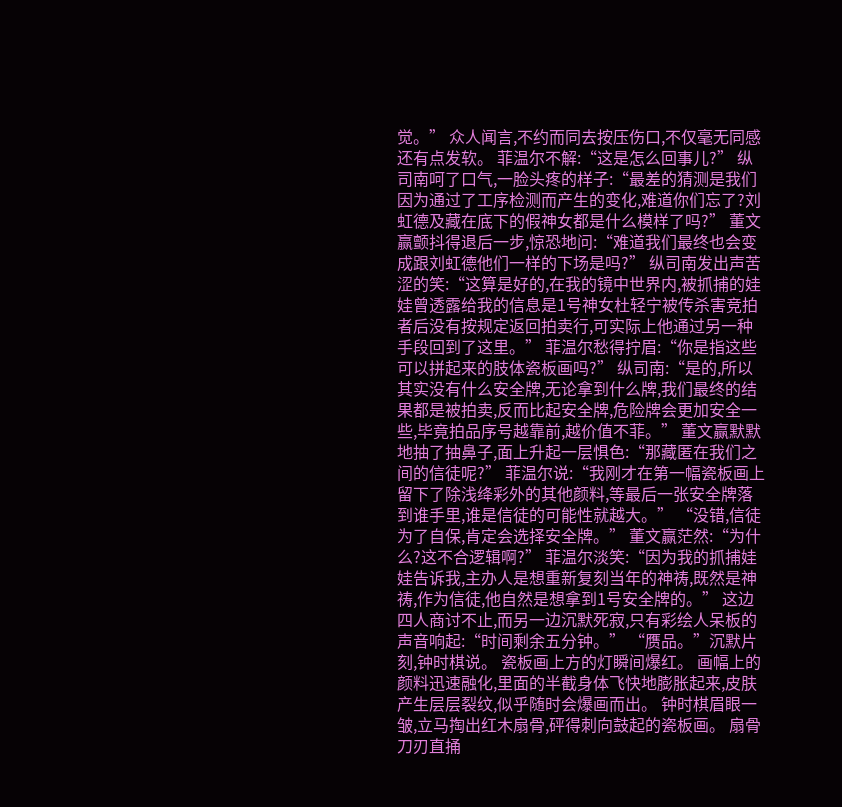觉。” 众人闻言,不约而同去按压伤口,不仅毫无同感还有点发软。 菲温尔不解:“这是怎么回事儿?” 纵司南呵了口气,一脸头疼的样子:“最差的猜测是我们因为通过了工序检测而产生的变化,难道你们忘了?刘虹德及藏在底下的假神女都是什么模样了吗?” 董文赢颤抖得退后一步,惊恐地问:“难道我们最终也会变成跟刘虹德他们一样的下场是吗?” 纵司南发出声苦涩的笑:“这算是好的,在我的镜中世界内,被抓捕的娃娃曾透露给我的信息是1号神女杜轻宁被传杀害竞拍者后没有按规定返回拍卖行,可实际上他通过另一种手段回到了这里。” 菲温尔愁得拧眉:“你是指这些可以拼起来的肢体瓷板画吗?” 纵司南:“是的,所以其实没有什么安全牌,无论拿到什么牌,我们最终的结果都是被拍卖,反而比起安全牌,危险牌会更加安全一些,毕竟拍品序号越靠前,越价值不菲。” 董文赢默默地抽了抽鼻子,面上升起一层惧色:“那藏匿在我们之间的信徒呢?” 菲温尔说:“我刚才在第一幅瓷板画上留下了除浅绛彩外的其他颜料,等最后一张安全牌落到谁手里,谁是信徒的可能性就越大。” “没错,信徒为了自保,肯定会选择安全牌。” 董文赢茫然:“为什么?这不合逻辑啊?” 菲温尔淡笑:“因为我的抓捕娃娃告诉我,主办人是想重新复刻当年的神祷,既然是神祷,作为信徒,他自然是想拿到1号安全牌的。” 这边四人商讨不止,而另一边沉默死寂,只有彩绘人呆板的声音响起:“时间剩余五分钟。” “赝品。”沉默片刻,钟时棋说。 瓷板画上方的灯瞬间爆红。 画幅上的颜料迅速融化,里面的半截身体飞快地膨胀起来,皮肤产生层层裂纹,似乎随时会爆画而出。 钟时棋眉眼一皱,立马掏出红木扇骨,砰得刺向鼓起的瓷板画。 扇骨刀刃直捅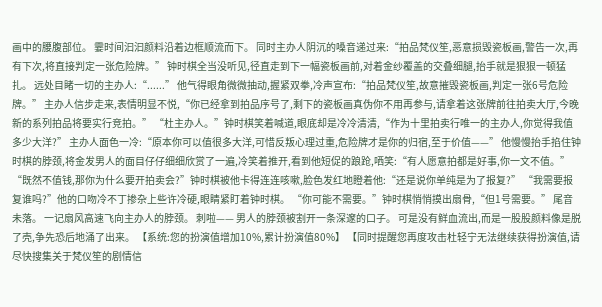画中的腰腹部位。 霎时间汩汩颜料沿着边框顺流而下。 同时主办人阴沉的嗓音递过来:“拍品梵仪笙,恶意损毁瓷板画,警告一次,再有下次,将直接判定一张危险牌。” 钟时棋全当没听见,径直走到下一幅瓷板画前,对着金纱覆盖的交叠细腿,抬手就是狠狠一顿猛扎。 远处目睹一切的主办人:“......” 他气得眼角微微抽动,握紧双拳,冷声宣布:“拍品梵仪笙,故意摧毁瓷板画,判定一张6号危险牌。” 主办人信步走来,表情明显不悦,“你已经拿到拍品序号了,剩下的瓷板画真伪你不用再参与,请拿着这张牌前往拍卖大厅,今晚新的系列拍品将要实行竞拍。” “杜主办人。”钟时棋笑着喊道,眼底却是冷冷清清,“作为十里拍卖行唯一的主办人,你觉得我值多少大洋?” 主办人面色一冷:“原本你可以值很多大洋,可惜反叛心理过重,危险牌才是你的归宿,至于价值——” 他慢慢抬手掐住钟时棋的脖颈,将金发男人的面目仔仔细细欣赏了一遍,冷笑着推开,看到他短促的踉跄,哂笑:“有人愿意拍都是好事,你一文不值。” “既然不值钱,那你为什么要开拍卖会?”钟时棋被他卡得连连咳嗽,脸色发红地瞪着他:“还是说你单纯是为了报复?” “我需要报复谁吗?”他的口吻冷不丁掺杂上些许冷硬,眼睛紧盯着钟时棋。 “你可能不需要。”钟时棋悄悄摸出扇骨,“但1号需要。” 尾音未落。 一记扇风高速飞向主办人的脖颈。 刺啦—— 男人的脖颈被割开一条深邃的口子。 可是没有鲜血流出,而是一股股颜料像是脱了壳,争先恐后地涌了出来。 【系统:您的扮演值增加10%,累计扮演值80%】 【同时提醒您再度攻击杜轻宁无法继续获得扮演值,请尽快搜集关于梵仪笙的剧情信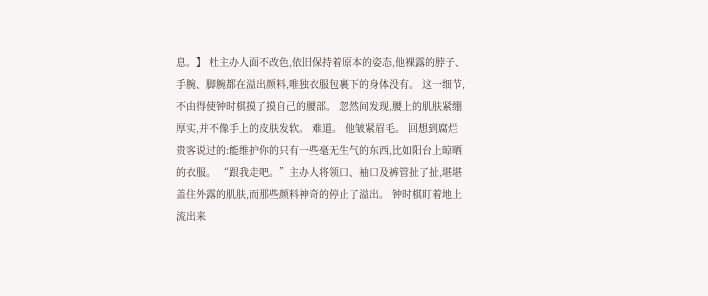息。】 杜主办人面不改色,依旧保持着原本的姿态,他裸露的脖子、手腕、脚腕都在溢出颜料,唯独衣服包裹下的身体没有。 这一细节,不由得使钟时棋摸了摸自己的腰部。 忽然间发现,腰上的肌肤紧绷厚实,并不像手上的皮肤发软。 难道。 他皱紧眉毛。 回想到腐烂贵客说过的:能维护你的只有一些毫无生气的东西,比如阳台上晾晒的衣服。 “跟我走吧。”主办人将领口、袖口及裤管扯了扯,堪堪盖住外露的肌肤,而那些颜料神奇的停止了溢出。 钟时棋盯着地上流出来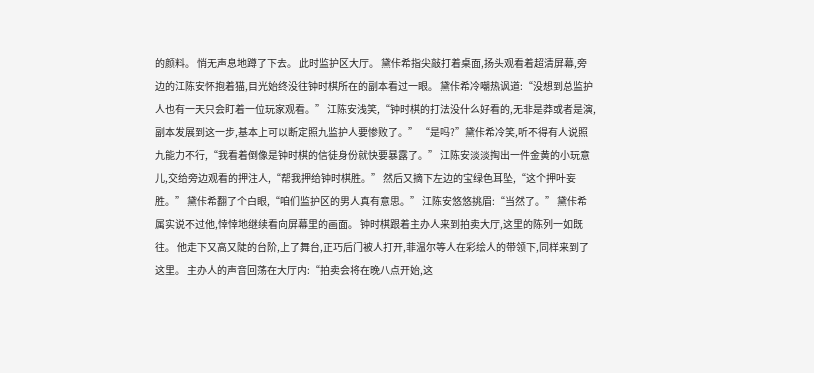的颜料。 悄无声息地蹲了下去。 此时监护区大厅。 黛佧希指尖敲打着桌面,扬头观看着超清屏幕,旁边的江陈安怀抱着猫,目光始终没往钟时棋所在的副本看过一眼。 黛佧希冷嘲热讽道:“没想到总监护人也有一天只会盯着一位玩家观看。” 江陈安浅笑,“钟时棋的打法没什么好看的,无非是莽或者是演,副本发展到这一步,基本上可以断定照九监护人要惨败了。” “是吗?”黛佧希冷笑,听不得有人说照九能力不行,“我看着倒像是钟时棋的信徒身份就快要暴露了。” 江陈安淡淡掏出一件金黄的小玩意儿,交给旁边观看的押注人,“帮我押给钟时棋胜。” 然后又摘下左边的宝绿色耳坠,“这个押叶妄胜。” 黛佧希翻了个白眼,“咱们监护区的男人真有意思。” 江陈安悠悠挑眉:“当然了。” 黛佧希属实说不过他,悻悻地继续看向屏幕里的画面。 钟时棋跟着主办人来到拍卖大厅,这里的陈列一如既往。 他走下又高又陡的台阶,上了舞台,正巧后门被人打开,菲温尔等人在彩绘人的带领下,同样来到了这里。 主办人的声音回荡在大厅内:“拍卖会将在晚八点开始,这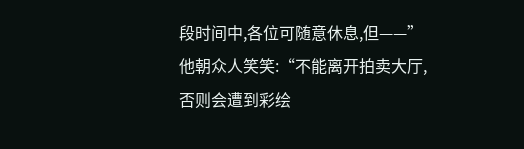段时间中,各位可随意休息,但——” 他朝众人笑笑:“不能离开拍卖大厅,否则会遭到彩绘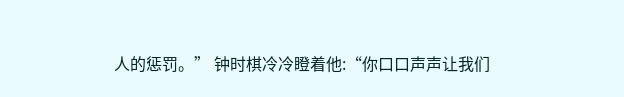人的惩罚。” 钟时棋冷冷瞪着他:“你口口声声让我们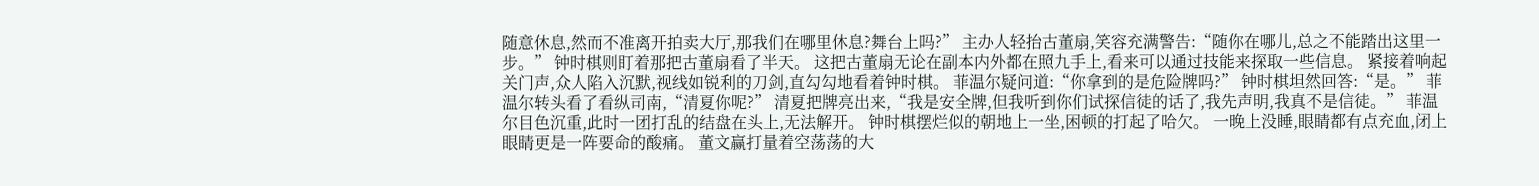随意休息,然而不准离开拍卖大厅,那我们在哪里休息?舞台上吗?” 主办人轻抬古董扇,笑容充满警告:“随你在哪儿,总之不能踏出这里一步。” 钟时棋则盯着那把古董扇看了半天。 这把古董扇无论在副本内外都在照九手上,看来可以通过技能来探取一些信息。 紧接着响起关门声,众人陷入沉默,视线如锐利的刀剑,直勾勾地看着钟时棋。 菲温尔疑问道:“你拿到的是危险牌吗?” 钟时棋坦然回答:“是。” 菲温尔转头看了看纵司南,“清夏你呢?” 清夏把牌亮出来,“我是安全牌,但我听到你们试探信徒的话了,我先声明,我真不是信徒。” 菲温尔目色沉重,此时一团打乱的结盘在头上,无法解开。 钟时棋摆烂似的朝地上一坐,困顿的打起了哈欠。 一晚上没睡,眼睛都有点充血,闭上眼睛更是一阵要命的酸痛。 董文赢打量着空荡荡的大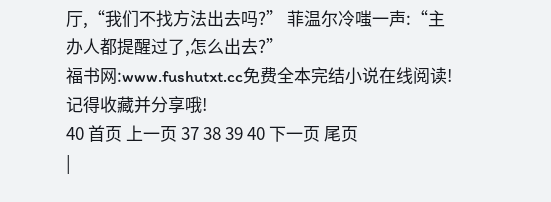厅,“我们不找方法出去吗?” 菲温尔冷嗤一声:“主办人都提醒过了,怎么出去?”
福书网:www.fushutxt.cc免费全本完结小说在线阅读!记得收藏并分享哦!
40 首页 上一页 37 38 39 40 下一页 尾页
|